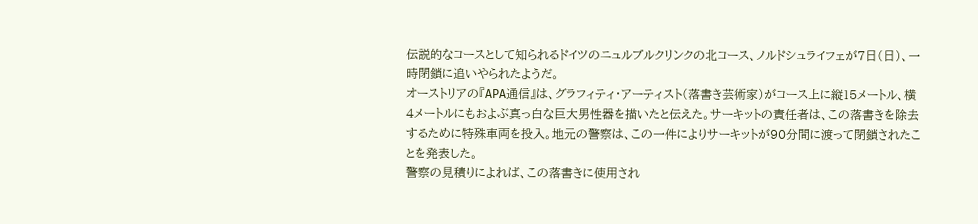伝説的なコースとして知られるドイツのニュルブルクリンクの北コース、ノルドシュライフェが7日(日)、一時閉鎖に追いやられたようだ。
オーストリアの『APA通信』は、グラフィティ・アーティスト(落書き芸術家)がコース上に縦15メートル、横4メートルにもおよぶ真っ白な巨大男性器を描いたと伝えた。サーキットの責任者は、この落書きを除去するために特殊車両を投入。地元の警察は、この一件によりサーキットが90分間に渡って閉鎖されたことを発表した。
警察の見積りによれば、この落書きに使用され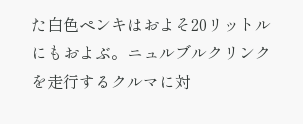た白色ペンキはおよそ20リットルにもおよぶ。ニュルブルクリンクを走行するクルマに対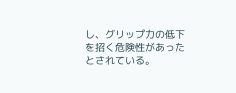し、グリップ力の低下を招く危険性があったとされている。